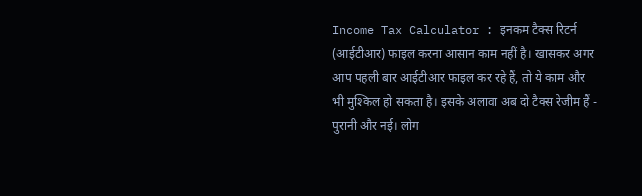Income Tax Calculator : इनकम टैक्स रिटर्न (आईटीआर) फाइल करना आसान काम नहीं है। खासकर अगर आप पहली बार आईटीआर फाइल कर रहे हैं, तो ये काम और भी मुश्किल हो सकता है। इसके अलावा अब दो टैक्स रेजीम हैं - पुरानी और नई। लोग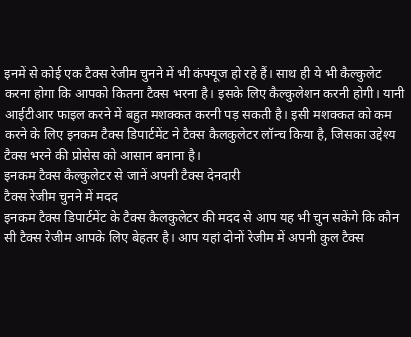इनमें से कोई एक टैक्स रेजीम चुनने में भी कंफ्यूज हो रहे हैं। साथ ही ये भी कैल्कुलेट करना होगा कि आपको कितना टैक्स भरना है। इसके लिए कैल्कुलेशन करनी होगी। यानी आईटीआर फाइल करने में बहुत मशक्कत करनी पड़ सकती है। इसी मशक्कत को कम करने के लिए इनकम टैक्स डिपार्टमेंट ने टैक्स कैलकुलेटर लॉन्च किया है, जिसका उद्देश्य टैक्स भरने की प्रोसेस को आसान बनाना है।
इनकम टैक्स कैल्कुलेटर से जानें अपनी टैक्स देनदारी
टैक्स रेजीम चुनने में मदद
इनकम टैक्स डिपार्टमेंट के टैक्स कैलकुलेटर की मदद से आप यह भी चुन सकेंगे कि कौन सी टैक्स रेजीम आपके लिए बेहतर है। आप यहां दोनों रेजीम में अपनी कुल टैक्स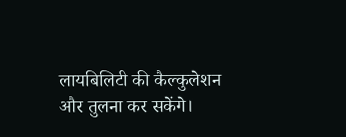लायबिलिटी की कैल्कुलेशन और तुलना कर सकेंगे।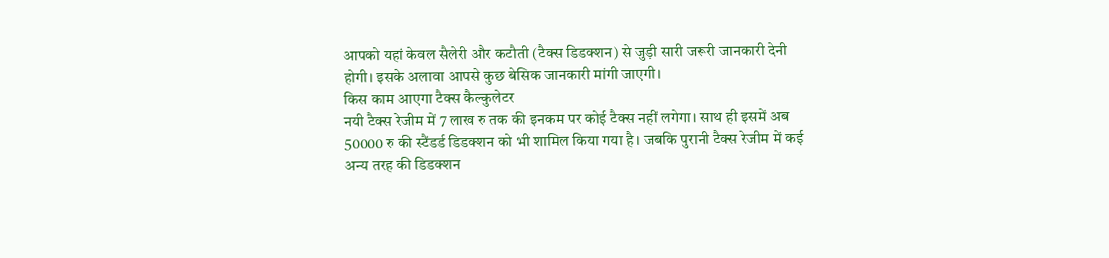आपको यहां केवल सैलेरी और कटौती (टैक्स डिडक्शन) से जुड़ी सारी जरूरी जानकारी देनी होगी। इसके अलावा आपसे कुछ बेसिक जानकारी मांगी जाएगी।
किस काम आएगा टैक्स कैल्कुलेटर
नयी टैक्स रेजीम में 7 लाख रु तक की इनकम पर कोई टैक्स नहीं लगेगा। साथ ही इसमें अब 50000 रु की स्टैंडर्ड डिडक्शन को भी शामिल किया गया है। जबकि पुरानी टैक्स रेजीम में कई अन्य तरह की डिडक्शन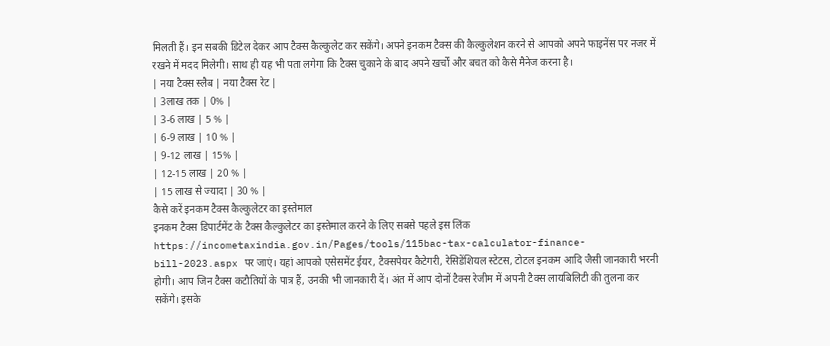मिलती हैं। इन सबकी डिटेल देकर आप टैक्स कैल्कुलेट कर सकेंगे। अपने इनकम टैक्स की कैल्कुलेशन करने से आपको अपने फाइनेंस पर नजर में रखने में मदद मिलेगी। साथ ही यह भी पता लगेगा कि टैक्स चुकाने के बाद अपने खर्चों और बचत को कैसे मैनेज करना है।
| नया टैक्स स्लैब | नया टैक्स रेट |
| 3लाख तक | 0% |
| 3-6 लाख | 5 % |
| 6-9 लाख | 10 % |
| 9-12 लाख | 15% |
| 12-15 लाख | 20 % |
| 15 लाख से ज्यादा | 30 % |
कैसे करें इनकम टैक्स कैल्कुलेटर का इस्तेमाल
इनकम टैक्स डिपार्टमेंट के टैक्स कैल्कुलेटर का इस्तेमाल करने के लिए सबसे पहले इस लिंक https://incometaxindia.gov.in/Pages/tools/115bac-tax-calculator-finance-bill-2023.aspx पर जाएं। यहां आपको एसेसमेंट ईयर, टैक्सपेयर कैटेगरी, रेसिडेंशियल स्टेटस, टोटल इनकम आदि जैसी जानकारी भरनी होगी। आप जिन टैक्स कटौतियों के पात्र हैं, उनकी भी जानकारी दें। अंत में आप दोनों टैक्स रेजीम में अपनी टैक्स लायबिलिटी की तुलना कर सकेंगे। इसके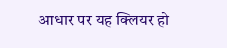आधार पर यह क्लियर हो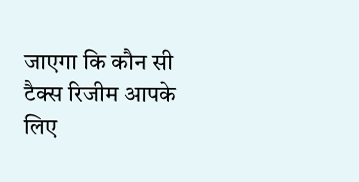जाएगा कि कौन सी टैक्स रिजीम आपके लिए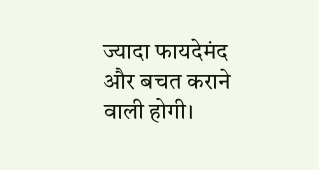ज्यादा फायदेमंद और बचत कराने वाली होगी।